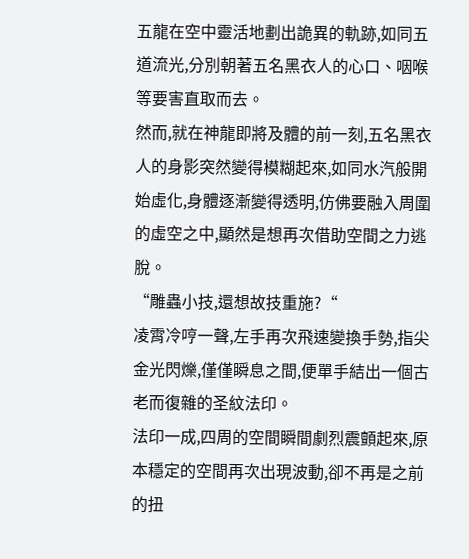五龍在空中靈活地劃出詭異的軌跡,如同五道流光,分別朝著五名黑衣人的心口、咽喉等要害直取而去。
然而,就在神龍即將及體的前一刻,五名黑衣人的身影突然變得模糊起來,如同水汽般開始虛化,身體逐漸變得透明,仿佛要融入周圍的虛空之中,顯然是想再次借助空間之力逃脫。
“雕蟲小技,還想故技重施?“
凌霄冷哼一聲,左手再次飛速變換手勢,指尖金光閃爍,僅僅瞬息之間,便單手結出一個古老而復雜的圣紋法印。
法印一成,四周的空間瞬間劇烈震顫起來,原本穩定的空間再次出現波動,卻不再是之前的扭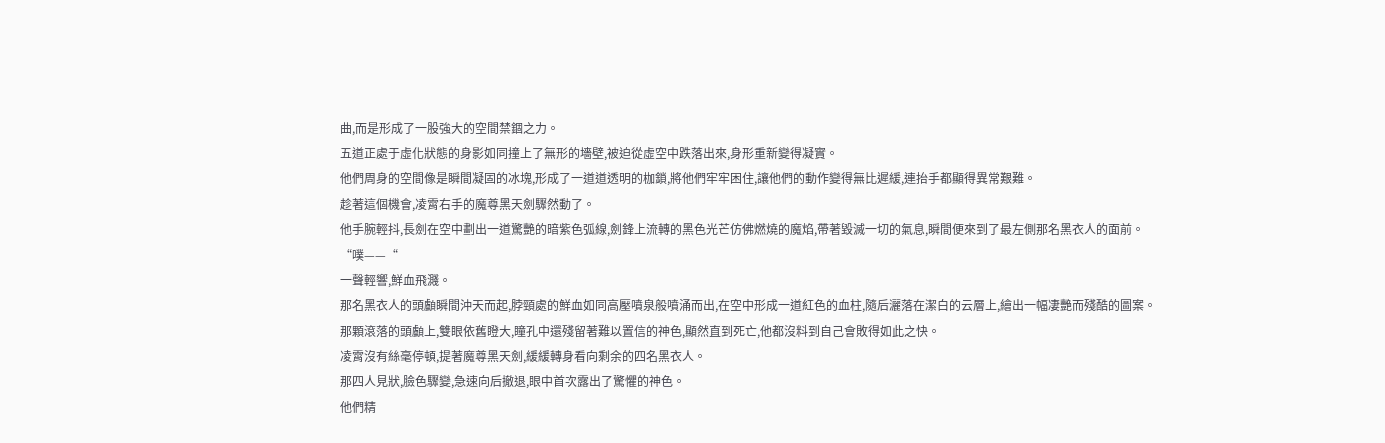曲,而是形成了一股強大的空間禁錮之力。
五道正處于虛化狀態的身影如同撞上了無形的墻壁,被迫從虛空中跌落出來,身形重新變得凝實。
他們周身的空間像是瞬間凝固的冰塊,形成了一道道透明的枷鎖,將他們牢牢困住,讓他們的動作變得無比遲緩,連抬手都顯得異常艱難。
趁著這個機會,凌霄右手的魔尊黑天劍驟然動了。
他手腕輕抖,長劍在空中劃出一道驚艷的暗紫色弧線,劍鋒上流轉的黑色光芒仿佛燃燒的魔焰,帶著毀滅一切的氣息,瞬間便來到了最左側那名黑衣人的面前。
“噗——“
一聲輕響,鮮血飛濺。
那名黑衣人的頭顱瞬間沖天而起,脖頸處的鮮血如同高壓噴泉般噴涌而出,在空中形成一道紅色的血柱,隨后灑落在潔白的云層上,繪出一幅凄艷而殘酷的圖案。
那顆滾落的頭顱上,雙眼依舊瞪大,瞳孔中還殘留著難以置信的神色,顯然直到死亡,他都沒料到自己會敗得如此之快。
凌霄沒有絲毫停頓,提著魔尊黑天劍,緩緩轉身看向剩余的四名黑衣人。
那四人見狀,臉色驟變,急速向后撤退,眼中首次露出了驚懼的神色。
他們精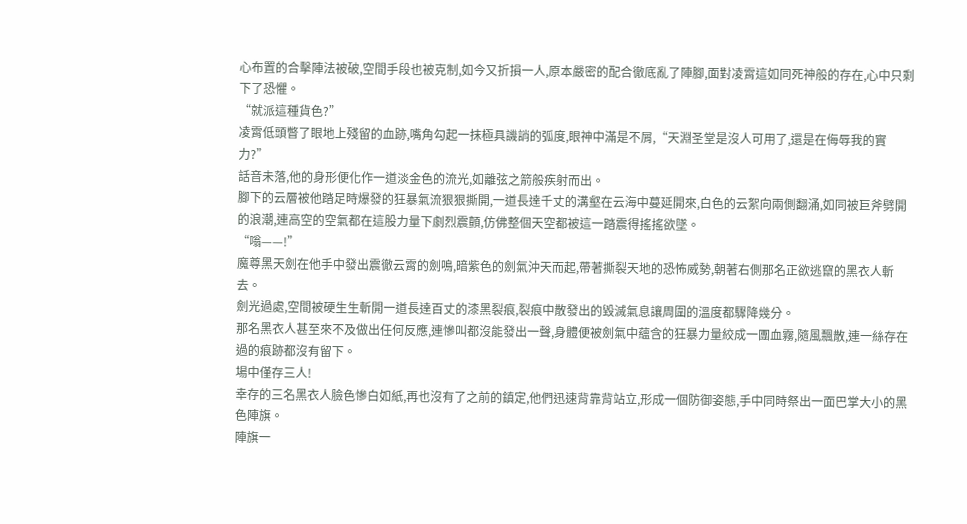心布置的合擊陣法被破,空間手段也被克制,如今又折損一人,原本嚴密的配合徹底亂了陣腳,面對凌霄這如同死神般的存在,心中只剩下了恐懼。
“就派這種貨色?”
凌霄低頭瞥了眼地上殘留的血跡,嘴角勾起一抹極具譏誚的弧度,眼神中滿是不屑,“天淵圣堂是沒人可用了,還是在侮辱我的實力?”
話音未落,他的身形便化作一道淡金色的流光,如離弦之箭般疾射而出。
腳下的云層被他踏足時爆發的狂暴氣流狠狠撕開,一道長達千丈的溝壑在云海中蔓延開來,白色的云絮向兩側翻涌,如同被巨斧劈開的浪潮,連高空的空氣都在這股力量下劇烈震顫,仿佛整個天空都被這一踏震得搖搖欲墜。
“嗡——!”
魔尊黑天劍在他手中發出震徹云霄的劍鳴,暗紫色的劍氣沖天而起,帶著撕裂天地的恐怖威勢,朝著右側那名正欲逃竄的黑衣人斬去。
劍光過處,空間被硬生生斬開一道長達百丈的漆黑裂痕,裂痕中散發出的毀滅氣息讓周圍的溫度都驟降幾分。
那名黑衣人甚至來不及做出任何反應,連慘叫都沒能發出一聲,身體便被劍氣中蘊含的狂暴力量絞成一團血霧,隨風飄散,連一絲存在過的痕跡都沒有留下。
場中僅存三人!
幸存的三名黑衣人臉色慘白如紙,再也沒有了之前的鎮定,他們迅速背靠背站立,形成一個防御姿態,手中同時祭出一面巴掌大小的黑色陣旗。
陣旗一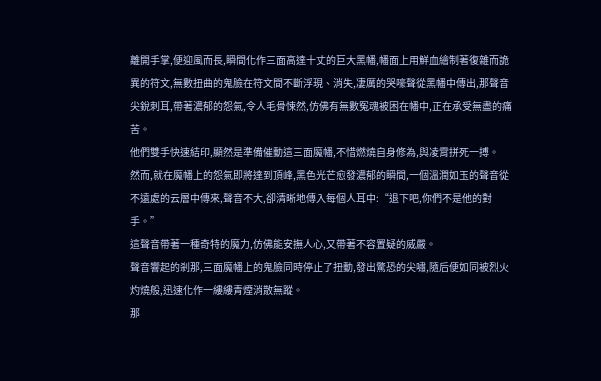離開手掌,便迎風而長,瞬間化作三面高達十丈的巨大黑幡,幡面上用鮮血繪制著復雜而詭異的符文,無數扭曲的鬼臉在符文間不斷浮現、消失,凄厲的哭嚎聲從黑幡中傳出,那聲音尖銳刺耳,帶著濃郁的怨氣,令人毛骨悚然,仿佛有無數冤魂被困在幡中,正在承受無盡的痛苦。
他們雙手快速結印,顯然是準備催動這三面魔幡,不惜燃燒自身修為,與凌霄拼死一搏。
然而,就在魔幡上的怨氣即將達到頂峰,黑色光芒愈發濃郁的瞬間,一個溫潤如玉的聲音從不遠處的云層中傳來,聲音不大,卻清晰地傳入每個人耳中:“退下吧,你們不是他的對手。”
這聲音帶著一種奇特的魔力,仿佛能安撫人心,又帶著不容置疑的威嚴。
聲音響起的剎那,三面魔幡上的鬼臉同時停止了扭動,發出驚恐的尖嘯,隨后便如同被烈火灼燒般,迅速化作一縷縷青煙消散無蹤。
那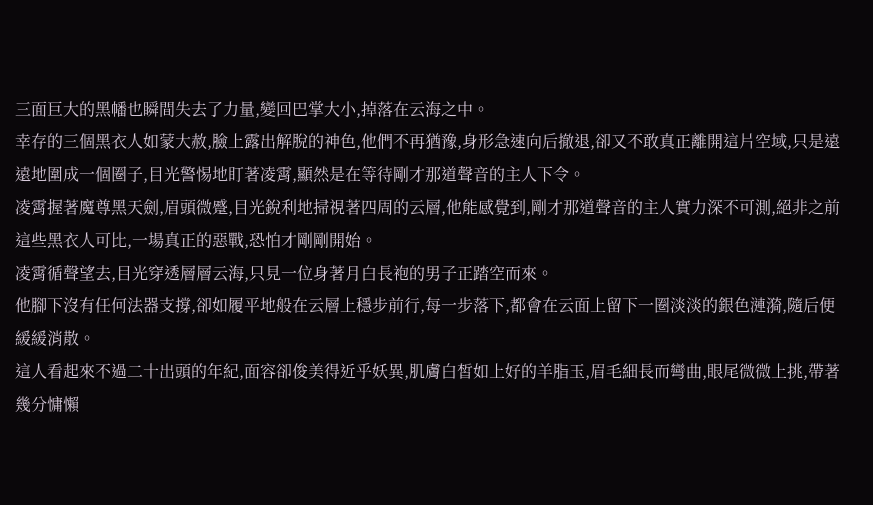三面巨大的黑幡也瞬間失去了力量,變回巴掌大小,掉落在云海之中。
幸存的三個黑衣人如蒙大赦,臉上露出解脫的神色,他們不再猶豫,身形急速向后撤退,卻又不敢真正離開這片空域,只是遠遠地圍成一個圈子,目光警惕地盯著凌霄,顯然是在等待剛才那道聲音的主人下令。
凌霄握著魔尊黑天劍,眉頭微蹙,目光銳利地掃視著四周的云層,他能感覺到,剛才那道聲音的主人實力深不可測,絕非之前這些黑衣人可比,一場真正的惡戰,恐怕才剛剛開始。
凌霄循聲望去,目光穿透層層云海,只見一位身著月白長袍的男子正踏空而來。
他腳下沒有任何法器支撐,卻如履平地般在云層上穩步前行,每一步落下,都會在云面上留下一圈淡淡的銀色漣漪,隨后便緩緩消散。
這人看起來不過二十出頭的年紀,面容卻俊美得近乎妖異,肌膚白皙如上好的羊脂玉,眉毛細長而彎曲,眼尾微微上挑,帶著幾分慵懶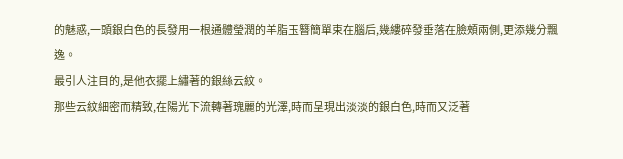的魅惑,一頭銀白色的長發用一根通體瑩潤的羊脂玉簪簡單束在腦后,幾縷碎發垂落在臉頰兩側,更添幾分飄逸。
最引人注目的,是他衣擺上繡著的銀絲云紋。
那些云紋細密而精致,在陽光下流轉著瑰麗的光澤,時而呈現出淡淡的銀白色,時而又泛著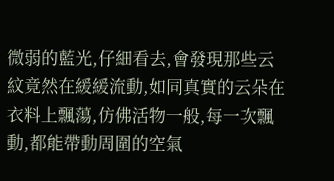微弱的藍光,仔細看去,會發現那些云紋竟然在緩緩流動,如同真實的云朵在衣料上飄蕩,仿佛活物一般,每一次飄動,都能帶動周圍的空氣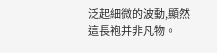泛起細微的波動,顯然這長袍并非凡物。